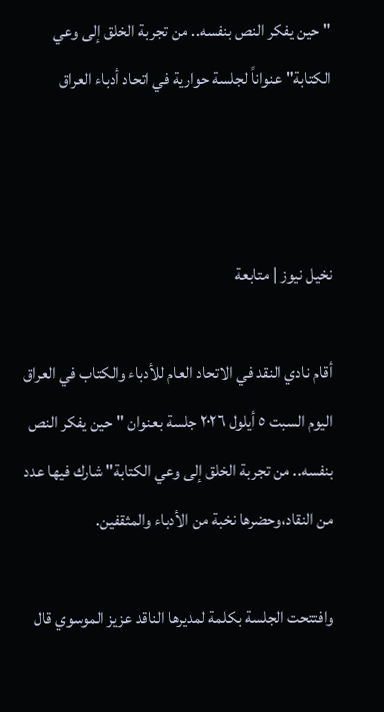"حين يفكر النص بنفسه.. من تجربة الخلق إلى وعي الكتابة" عنواناً لجلسة حوارية في اتحاد أدباء العراق



نخيل نيوز | متابعة

أقام نادي النقد في الاتحاد العام للأدباء والكتاب في العراق اليوم السبت ٥ أيلول ٢٠٢٦ جلسة بعنوان "حين يفكر النص بنفسه.. من تجربة الخلق إلى وعي الكتابة" شارك فيها عدد من النقاد،وحضرها نخبة من الأدباء والمثقفين.

وافتتحت الجلسة بكلمة لمديرها الناقد عزيز الموسوي قال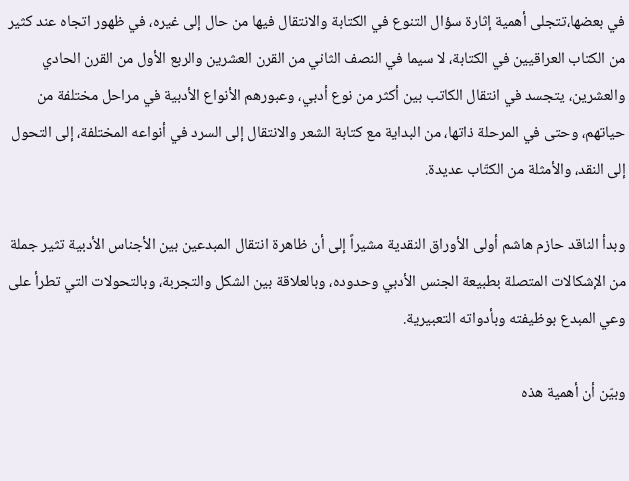في بعضها،تتجلى أهمية إثارة سؤال التنوع في الكتابة والانتقال فيها من حال إلى غيره، في ظهور اتجاه عند كثير من الكتاب العراقيين في الكتابة، لا سيما في النصف الثاني من القرن العشرين والربع الأول من القرن الحادي والعشرين، يتجسد في انتقال الكاتب بين أكثر من نوع أدبي، وعبورهم الأنواع الأدبية في مراحل مختلفة من حياتهم، وحتى في المرحلة ذاتها، من البداية مع كتابة الشعر والانتقال إلى السرد في أنواعه المختلفة، إلى التحول إلى النقد، والأمثلة من الكتّاب عديدة.

وبدأ الناقد حازم هاشم أولى الأوراق النقدية مشيراً إلى أن ظاهرة انتقال المبدعين بين الأجناس الأدبية تثير جملة من الإشكالات المتصلة بطبيعة الجنس الأدبي وحدوده، وبالعلاقة بين الشكل والتجربة، وبالتحولات التي تطرأ على وعي المبدع بوظيفته وبأدواته التعبيرية.

وبيّن أن أهمية هذه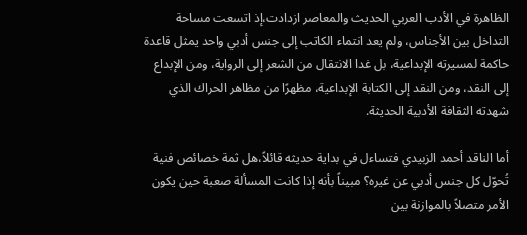الظاهرة في الأدب العربي الحديث والمعاصر ازدادت،إذ اتسعت مساحة التداخل بين الأجناس، ولم يعد انتماء الكاتب إلى جنس أدبي واحد يمثل قاعدة حاكمة لمسيرته الإبداعية، بل غدا الانتقال من الشعر إلى الرواية، ومن الإبداع إلى النقد، ومن النقد إلى الكتابة الإبداعية، مظهرًا من مظاهر الحراك الذي شهدته الثقافة الأدبية الحديثة.

أما الناقد أحمد الزبيدي فتساءل في بداية حديثه قائلاً،هل ثمة خصائص فنية تُحوّل كل جنس أدبي عن غيره؟ مبيناً بأنه إذا كانت المسألة صعبة حين يكون الأمر متصلاً بالموازنة بين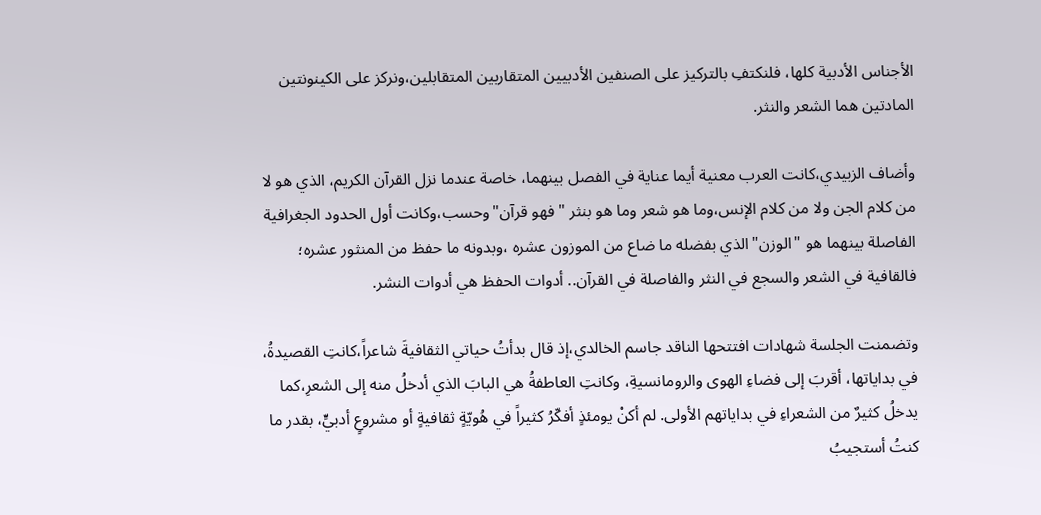الأجناس الأدبية كلها، فلنكتفِ بالتركيز على الصنفين الأدبيين المتقاربين المتقابلين،ونركز على الكينونتين المادتين هما الشعر والنثر.

وأضاف الزبيدي،كانت العرب معنية أيما عناية في الفصل بينهما، خاصة عندما نزل القرآن الكريم، الذي هو لا من كلام الجن ولا من كلام الإنس،وما هو شعر وما هو بنثر "فهو قرآن"وحسب،وكانت أول الحدود الجغرافية الفاصلة بينهما هو "الوزن"الذي بفضله ما ضاع من الموزون عشره ،وبدونه ما حفظ من المنثور عشره؛ فالقافية في الشعر والسجع في النثر والفاصلة في القرآن.. أدوات الحفظ هي أدوات النشر.

وتضمنت الجلسة شهادات افتتحها الناقد جاسم الخالدي،إذ قال بدأتُ حياتي الثقافيةَ شاعراً،كانتِ القصيدةُ، في بداياتها، أقربَ إلى فضاءِ الهوى والرومانسيةِ، وكانتِ العاطفةُ هي البابَ الذي أدخلُ منه إلى الشعرِ،كما يدخلُ كثيرٌ من الشعراءِ في بداياتهم الأولى. لم أكنْ يومئذٍ أفكّرُ كثيراً في هُويّةٍ ثقافيةٍ أو مشروعٍ أدبيٍّ، بقدر ما كنتُ أستجيبُ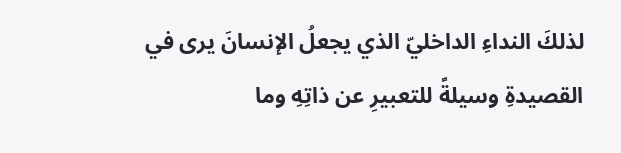لذلكَ النداءِ الداخليّ الذي يجعلُ الإنسانَ يرى في القصيدةِ وسيلةً للتعبيرِ عن ذاتِهِ وما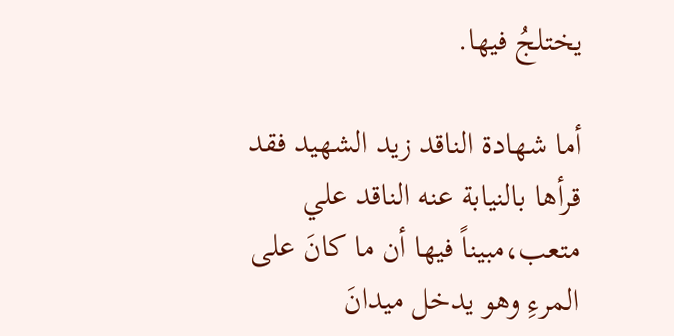يختلجُ فيها.

أما شهادة الناقد زيد الشهيد فقد قرأها بالنيابة عنه الناقد علي متعب،مبيناً فيها أن ما كانَ على المرءِ وهو يدخل ميدانَ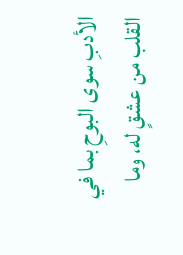الأدبِ سوى البوحِ بما في القلب من عشقٍ له، وما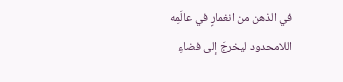في الذهن من انغمارٍ في عالَمِه اللامحدود ليخرجَ إلى فضاءِ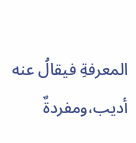المعرفةِ فيقالُ عنه أديب،ومفردةٌ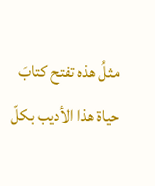مثلُ هذه تفتح كتابَ حياة هذا الأديب بكلّ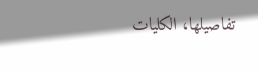تفاصيلها، الكليات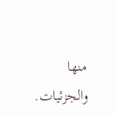منها والجزئيات.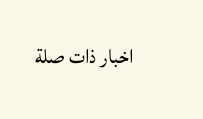اخبار ذات صلة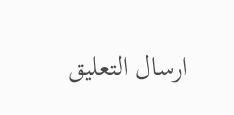ارسال التعليق